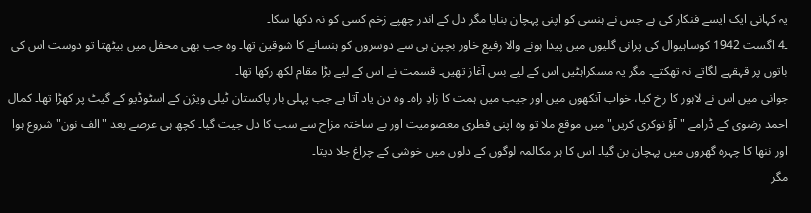یہ کہانی ایک ایسے فنکار کی ہے جس نے ہنسی کو اپنی پہچان بنایا مگر دل کے اندر چھپے زخم کسی کو نہ دکھا سکا۔
۔4 اگست 1942 کوساہیوال کی پرانی گلیوں میں پیدا ہونے والا رفیع خاور بچپن ہی سے دوسروں کو ہنسانے کا شوقین تھا۔ وہ جب بھی محفل میں بیٹھتا تو دوست اس کی باتوں پر قہقہے لگاتے نہ تھکتے۔ مگر یہ مسکراہٹیں اس کے لیے بس آغاز تھیں۔ قسمت نے اس کے لیے بڑا مقام لکھ رکھا تھا۔
جوانی میں اس نے لاہور کا رخ کیا، خواب آنکھوں میں اور جیب میں ہمت کا زادِ راہ۔ وہ دن یاد آتا ہے جب پہلی بار پاکستان ٹیلی ویژن کے اسٹوڈیو کے گیٹ پر کھڑا تھا۔ کمال احمد رضوی کے ڈرامے "آؤ نوکری کریں" میں موقع ملا تو وہ اپنی فطری معصومیت اور بے ساختہ مزاح سے سب کا دل جیت گیا۔ کچھ ہی عرصے بعد "الف نون" شروع ہوا اور ننھا کا چہرہ گھروں میں پہچان بن گیا۔ اس کا ہر مکالمہ لوگوں کے دلوں میں خوشی کے چراغ جلا دیتا۔
مگر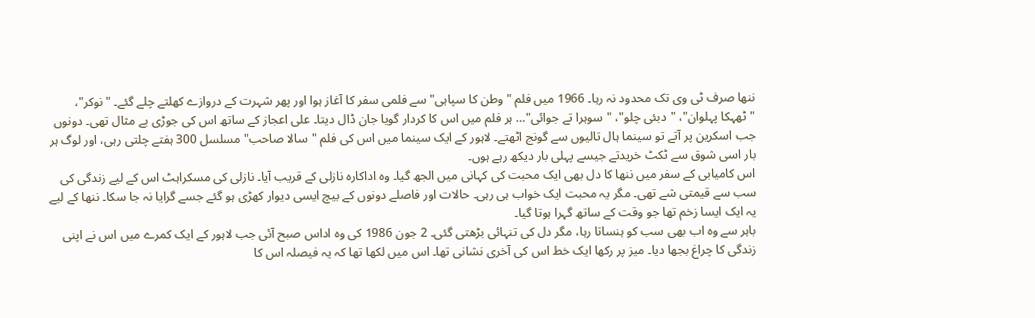ننھا صرف ٹی وی تک محدود نہ رہا۔ 1966 میں فلم "وطن کا سپاہی" سے فلمی سفر کا آغاز ہوا اور پھر شہرت کے دروازے کھلتے چلے گئے۔ "نوکر"، "ٹھہکا پہلوان"، "دبئی چلو"، "سوہرا تے جوائی"… ہر فلم میں اس کا کردار گویا جان ڈال دیتا۔ علی اعجاز کے ساتھ اس کی جوڑی بے مثال تھی۔ دونوں جب اسکرین پر آتے تو سینما ہال تالیوں سے گونج اٹھتے۔ لاہور کے ایک سینما میں اس کی فلم "سالا صاحب" مسلسل 300 ہفتے چلتی رہی، اور لوگ ہر بار اسی شوق سے ٹکٹ خریدتے جیسے پہلی بار دیکھ رہے ہوں۔
اس کامیابی کے سفر میں ننھا کا دل بھی ایک محبت کی کہانی میں الجھ گیا۔ وہ اداکارہ نازلی کے قریب آیا۔ نازلی کی مسکراہٹ اس کے لیے زندگی کی سب سے قیمتی شے تھی۔ مگر یہ محبت ایک خواب ہی رہی۔ حالات اور فاصلے دونوں کے بیچ ایسی دیوار کھڑی ہو گئے جسے گرایا نہ جا سکا۔ ننھا کے لیے یہ ایک ایسا زخم تھا جو وقت کے ساتھ گہرا ہوتا گیا۔
باہر سے وہ اب بھی سب کو ہنساتا رہا، مگر دل کی تنہائی بڑھتی گئی۔ 2 جون 1986 کی وہ اداس صبح آئی جب لاہور کے ایک کمرے میں اس نے اپنی زندگی کا چراغ بجھا دیا۔ میز پر رکھا ایک خط اس کی آخری نشانی تھا۔ اس میں لکھا تھا کہ یہ فیصلہ اس کا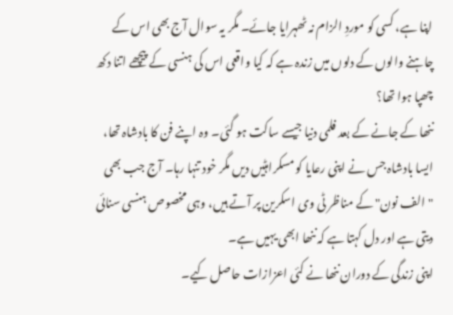اپنا ہے، کسی کو موردِ الزام نہ ٹھہرایا جائے۔ مگر یہ سوال آج بھی اس کے چاہنے والوں کے دلوں میں زندہ ہے کہ کیا واقعی اس کی ہنسی کے پیچھے اتنا دکھ چھپا ہوا تھا؟
ننھا کے جانے کے بعد فلمی دنیا جیسے ساکت ہو گئی۔ وہ اپنے فن کا بادشاہ تھا، ایسا بادشاہ جس نے اپنی رعایا کو مسکراہٹیں دیں مگر خود تنہا رہا۔ آج جب بھی "الف نون" کے مناظر ٹی وی اسکرین پر آتے ہیں، وہی مخصوص ہنسی سنائی دیتی ہے اور دل کہتا ہے کہ ننھا ابھی یہیں ہے۔
اپنی زندگی کے دوران ننھا نے کئی اعزازات حاصل کیے۔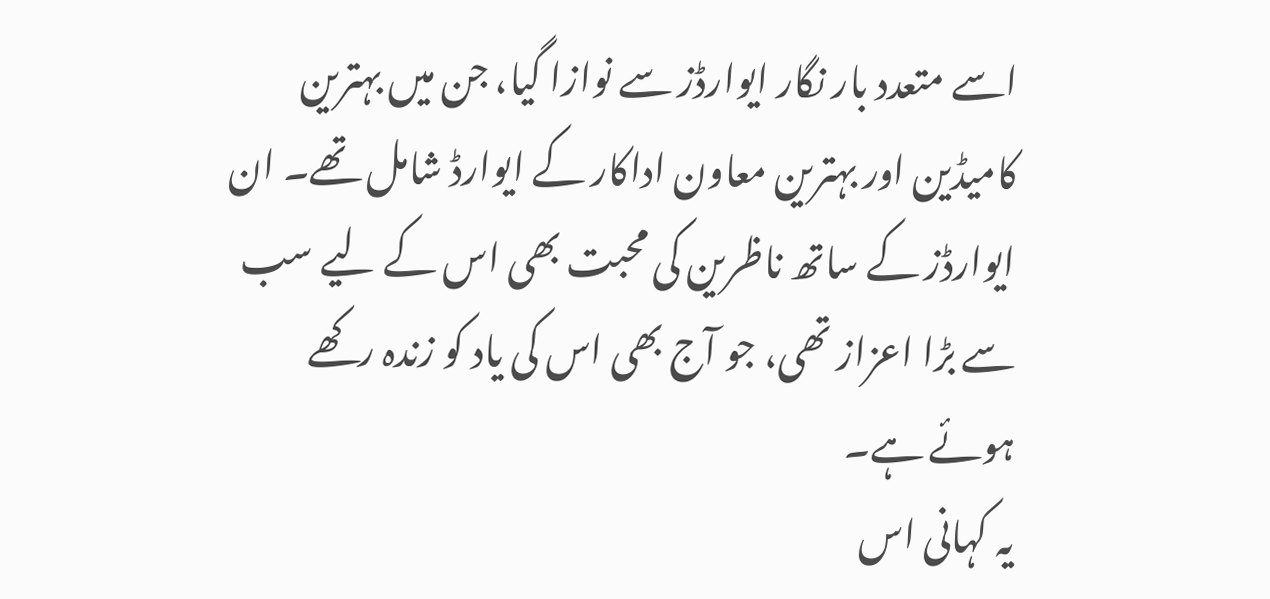اسے متعدد بار نگار ایوارڈز سے نوازا گیا، جن میں بہترین کامیڈین اور بہترین معاون اداکار کے ایوارڈ شامل تھے۔ ان ایوارڈز کے ساتھ ناظرین کی محبت بھی اس کے لیے سب سے بڑا اعزاز تھی، جو آج بھی اس کی یاد کو زندہ رکھے ہوئے ہے۔
یہ کہانی اس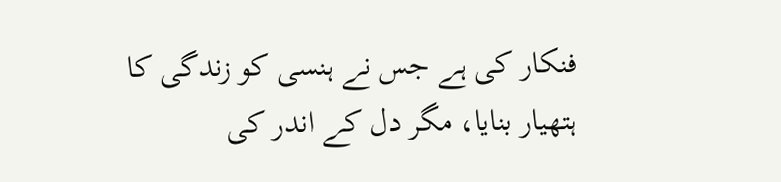فنکار کی ہے جس نے ہنسی کو زندگی کا ہتھیار بنایا، مگر دل کے اندر کی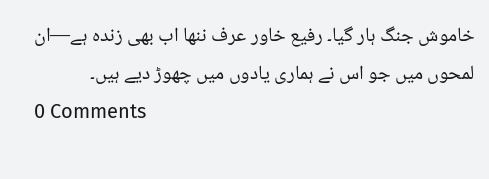خاموش جنگ ہار گیا۔ رفیع خاور عرف ننھا اب بھی زندہ ہے—ان لمحوں میں جو اس نے ہماری یادوں میں چھوڑ دیے ہیں۔
0 Comments